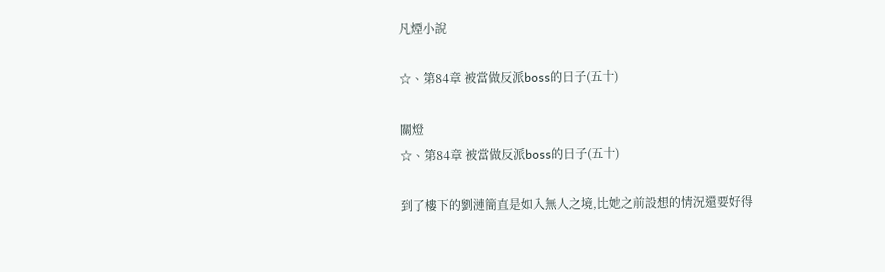凡煙小說

☆、第84章 被當做反派boss的日子(五十)

關燈
☆、第84章 被當做反派boss的日子(五十)

到了樓下的劉漣簡直是如入無人之境,比她之前設想的情況還要好得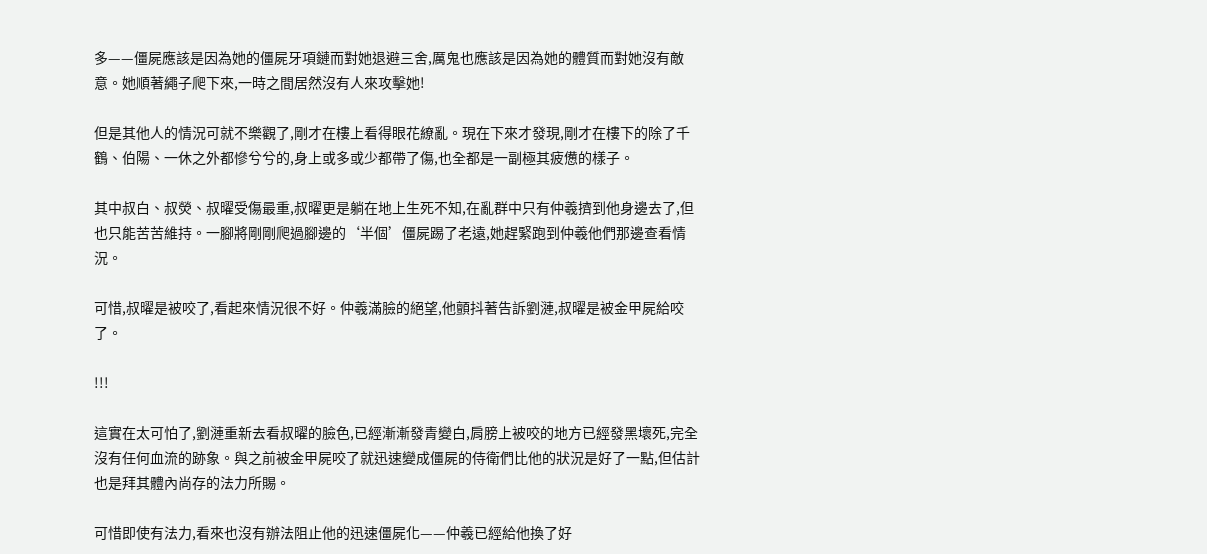多——僵屍應該是因為她的僵屍牙項鏈而對她退避三舍,厲鬼也應該是因為她的體質而對她沒有敵意。她順著繩子爬下來,一時之間居然沒有人來攻擊她!

但是其他人的情況可就不樂觀了,剛才在樓上看得眼花繚亂。現在下來才發現,剛才在樓下的除了千鶴、伯陽、一休之外都慘兮兮的,身上或多或少都帶了傷,也全都是一副極其疲憊的樣子。

其中叔白、叔熒、叔曜受傷最重,叔曜更是躺在地上生死不知,在亂群中只有仲羲擠到他身邊去了,但也只能苦苦維持。一腳將剛剛爬過腳邊的‘半個’僵屍踢了老遠,她趕緊跑到仲羲他們那邊查看情況。

可惜,叔曜是被咬了,看起來情況很不好。仲羲滿臉的絕望,他顫抖著告訴劉漣,叔曜是被金甲屍給咬了。

!!!

這實在太可怕了,劉漣重新去看叔曜的臉色,已經漸漸發青變白,肩膀上被咬的地方已經發黑壞死,完全沒有任何血流的跡象。與之前被金甲屍咬了就迅速變成僵屍的侍衛們比他的狀況是好了一點,但估計也是拜其體內尚存的法力所賜。

可惜即使有法力,看來也沒有辦法阻止他的迅速僵屍化——仲羲已經給他換了好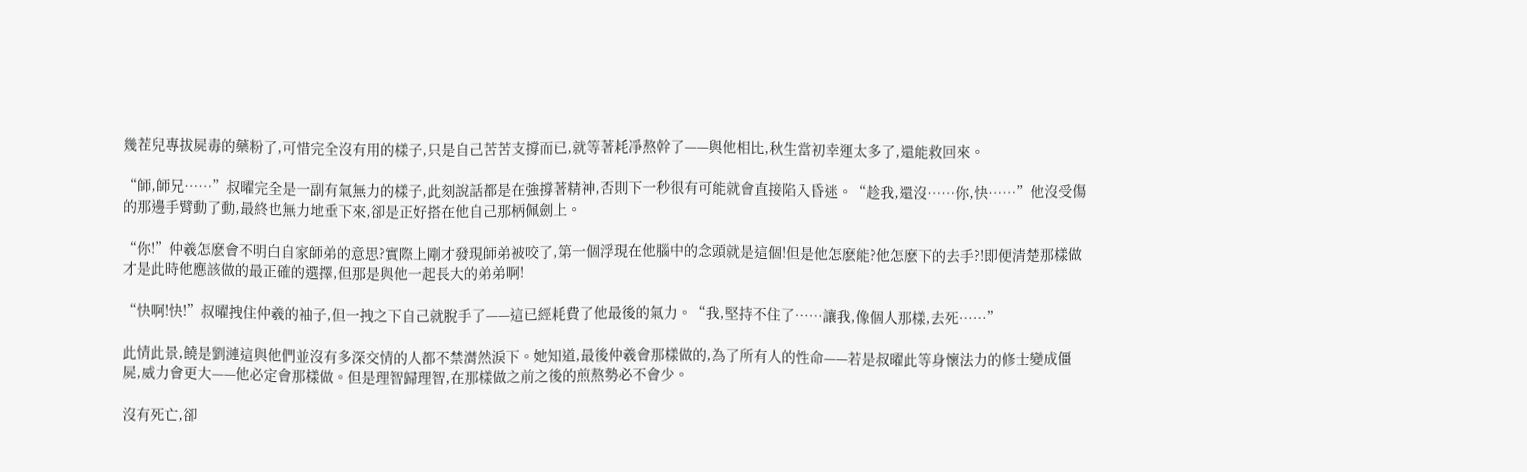幾茬兒專拔屍毒的藥粉了,可惜完全沒有用的樣子,只是自己苦苦支撐而已,就等著耗凈熬幹了——與他相比,秋生當初幸運太多了,還能救回來。

“師,師兄……”叔曜完全是一副有氣無力的樣子,此刻說話都是在強撐著精神,否則下一秒很有可能就會直接陷入昏迷。“趁我,還沒……你,快……”他沒受傷的那邊手臂動了動,最終也無力地垂下來,卻是正好搭在他自己那柄佩劍上。

“你!”仲羲怎麽會不明白自家師弟的意思?實際上剛才發現師弟被咬了,第一個浮現在他腦中的念頭就是這個!但是他怎麽能?他怎麽下的去手?!即便清楚那樣做才是此時他應該做的最正確的選擇,但那是與他一起長大的弟弟啊!

“快啊!快!”叔曜拽住仲羲的袖子,但一拽之下自己就脫手了——這已經耗費了他最後的氣力。“我,堅持不住了……讓我,像個人那樣,去死……”

此情此景,饒是劉漣這與他們並沒有多深交情的人都不禁潸然淚下。她知道,最後仲羲會那樣做的,為了所有人的性命——若是叔曜此等身懷法力的修士變成僵屍,威力會更大——他必定會那樣做。但是理智歸理智,在那樣做之前之後的煎熬勢必不會少。

沒有死亡,卻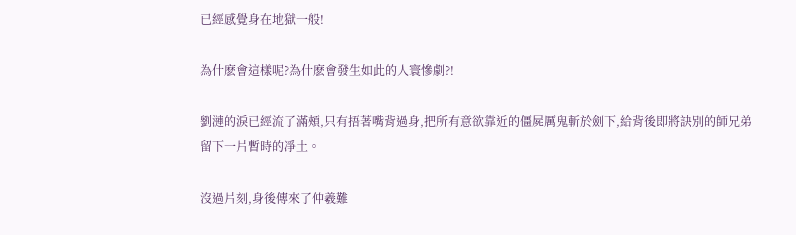已經感覺身在地獄一般!

為什麽會這樣呢?為什麽會發生如此的人寰慘劇?!

劉漣的淚已經流了滿頰,只有捂著嘴背過身,把所有意欲靠近的僵屍厲鬼斬於劍下,給背後即將訣別的師兄弟留下一片暫時的凈土。

沒過片刻,身後傳來了仲羲難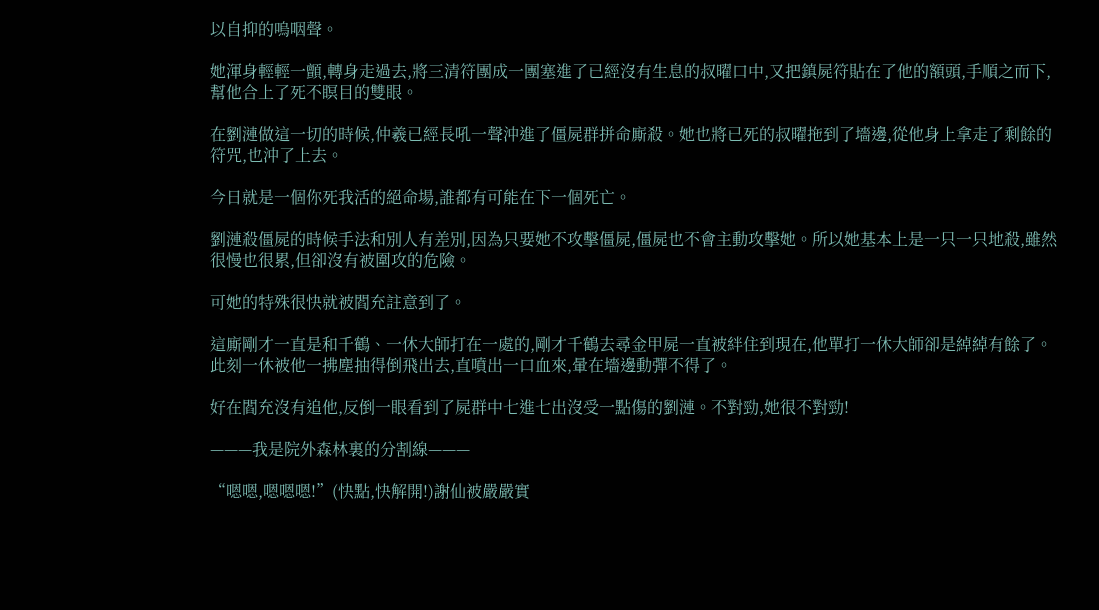以自抑的嗚咽聲。

她渾身輕輕一顫,轉身走過去,將三清符團成一團塞進了已經沒有生息的叔曜口中,又把鎮屍符貼在了他的額頭,手順之而下,幫他合上了死不瞑目的雙眼。

在劉漣做這一切的時候,仲羲已經長吼一聲沖進了僵屍群拼命廝殺。她也將已死的叔曜拖到了墻邊,從他身上拿走了剩餘的符咒,也沖了上去。

今日就是一個你死我活的絕命場,誰都有可能在下一個死亡。

劉漣殺僵屍的時候手法和別人有差別,因為只要她不攻擊僵屍,僵屍也不會主動攻擊她。所以她基本上是一只一只地殺,雖然很慢也很累,但卻沒有被圍攻的危險。

可她的特殊很快就被閻充註意到了。

這廝剛才一直是和千鶴、一休大師打在一處的,剛才千鶴去尋金甲屍一直被絆住到現在,他單打一休大師卻是綽綽有餘了。此刻一休被他一拂塵抽得倒飛出去,直噴出一口血來,暈在墻邊動彈不得了。

好在閻充沒有追他,反倒一眼看到了屍群中七進七出沒受一點傷的劉漣。不對勁,她很不對勁!

———我是院外森林裏的分割線———

“嗯嗯,嗯嗯嗯!”(快點,快解開!)謝仙被嚴嚴實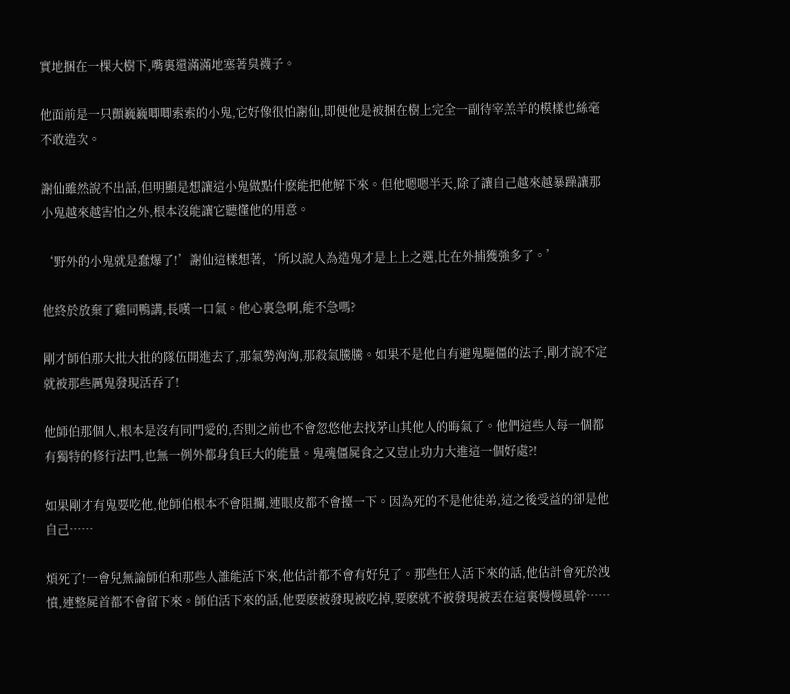實地捆在一棵大樹下,嘴裏還滿滿地塞著臭襪子。

他面前是一只顫巍巍唧唧索索的小鬼,它好像很怕謝仙,即便他是被捆在樹上完全一副待宰羔羊的模樣也絲毫不敢造次。

謝仙雖然說不出話,但明顯是想讓這小鬼做點什麽能把他解下來。但他嗯嗯半天,除了讓自己越來越暴躁讓那小鬼越來越害怕之外,根本沒能讓它聽懂他的用意。

‘野外的小鬼就是蠢爆了!’謝仙這樣想著,‘所以說人為造鬼才是上上之選,比在外捕獲強多了。’

他終於放棄了雞同鴨講,長嘆一口氣。他心裏急啊,能不急嗎?

剛才師伯那大批大批的隊伍開進去了,那氣勢洶洶,那殺氣騰騰。如果不是他自有避鬼驅僵的法子,剛才說不定就被那些厲鬼發現活吞了!

他師伯那個人,根本是沒有同門愛的,否則之前也不會忽悠他去找茅山其他人的晦氣了。他們這些人每一個都有獨特的修行法門,也無一例外都身負巨大的能量。鬼魂僵屍食之又豈止功力大進這一個好處?!

如果剛才有鬼要吃他,他師伯根本不會阻攔,連眼皮都不會擡一下。因為死的不是他徒弟,這之後受益的卻是他自己……

煩死了!一會兒無論師伯和那些人誰能活下來,他估計都不會有好兒了。那些任人活下來的話,他估計會死於洩憤,連整屍首都不會留下來。師伯活下來的話,他要麽被發現被吃掉,要麽就不被發現被丟在這裏慢慢風幹……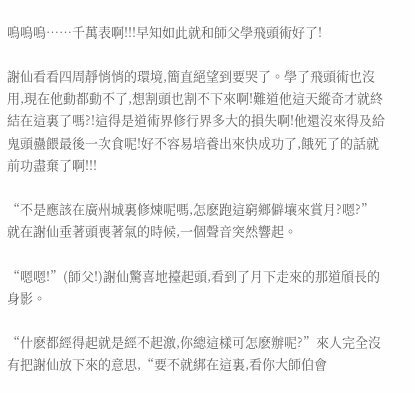嗚嗚嗚……千萬表啊!!!早知如此就和師父學飛頭術好了!

謝仙看看四周靜悄悄的環境,簡直絕望到要哭了。學了飛頭術也沒用,現在他動都動不了,想割頭也割不下來啊!難道他這天縱奇才就終結在這裏了嗎?!這得是道術界修行界多大的損失啊!他還沒來得及給鬼頭蠱餵最後一次食呢!好不容易培養出來快成功了,餓死了的話就前功盡棄了啊!!!

“不是應該在廣州城裏修煉呢嗎,怎麽跑這窮鄉僻壤來賞月?嗯?”就在謝仙垂著頭喪著氣的時候,一個聲音突然響起。

“嗯嗯!”(師父!)謝仙驚喜地擡起頭,看到了月下走來的那道頎長的身影。

“什麽都經得起就是經不起激,你總這樣可怎麽辦呢?”來人完全沒有把謝仙放下來的意思,“要不就綁在這裏,看你大師伯會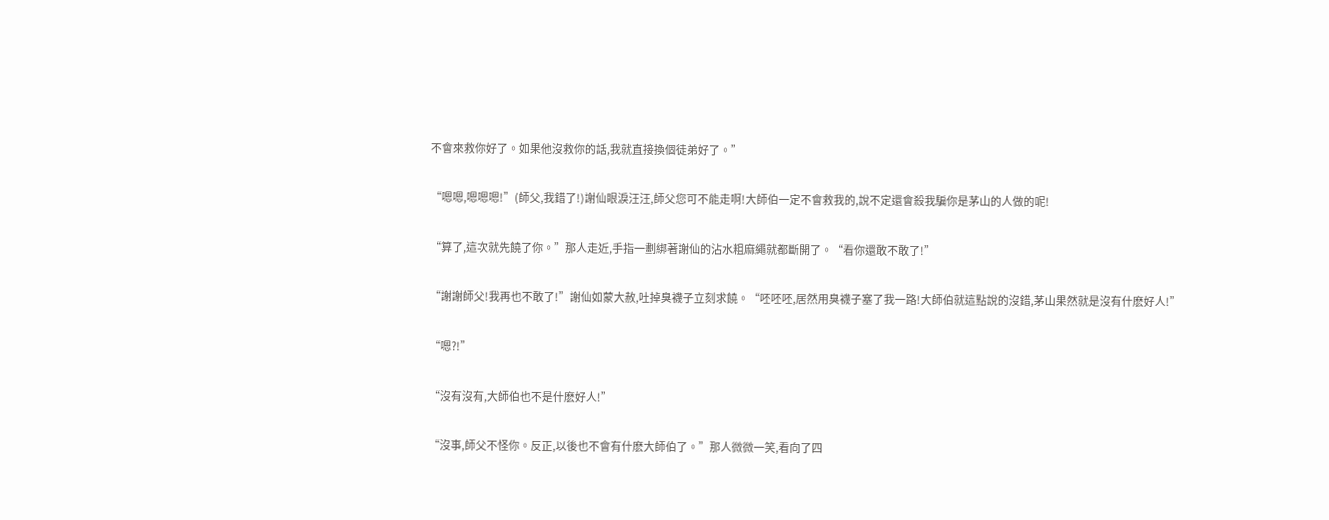不會來救你好了。如果他沒救你的話,我就直接換個徒弟好了。”

“嗯嗯,嗯嗯嗯!”(師父,我錯了!)謝仙眼淚汪汪,師父您可不能走啊!大師伯一定不會救我的,說不定還會殺我騙你是茅山的人做的呢!

“算了,這次就先饒了你。”那人走近,手指一劃綁著謝仙的沾水粗麻繩就都斷開了。“看你還敢不敢了!”

“謝謝師父!我再也不敢了!”謝仙如蒙大赦,吐掉臭襪子立刻求饒。“呸呸呸,居然用臭襪子塞了我一路!大師伯就這點說的沒錯,茅山果然就是沒有什麽好人!”

“嗯?!”

“沒有沒有,大師伯也不是什麽好人!”

“沒事,師父不怪你。反正,以後也不會有什麽大師伯了。”那人微微一笑,看向了四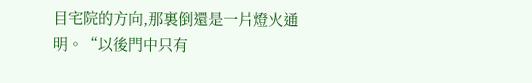目宅院的方向,那裏倒還是一片燈火通明。“以後門中只有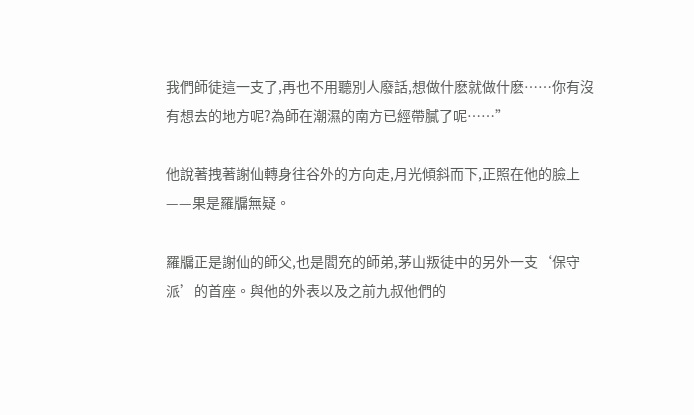我們師徒這一支了,再也不用聽別人廢話,想做什麽就做什麽……你有沒有想去的地方呢?為師在潮濕的南方已經帶膩了呢……”

他說著拽著謝仙轉身往谷外的方向走,月光傾斜而下,正照在他的臉上——果是羅牖無疑。

羅牖正是謝仙的師父,也是閻充的師弟,茅山叛徒中的另外一支‘保守派’的首座。與他的外表以及之前九叔他們的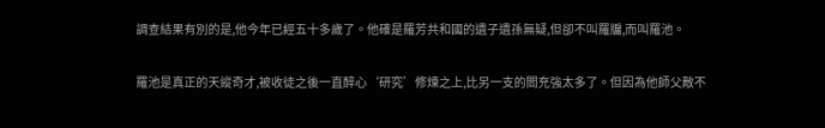調查結果有別的是,他今年已經五十多歲了。他確是羅芳共和國的遺子遺孫無疑,但卻不叫羅牖,而叫羅池。

羅池是真正的天縱奇才,被收徒之後一直醉心‘研究’修煉之上,比另一支的閻充強太多了。但因為他師父敵不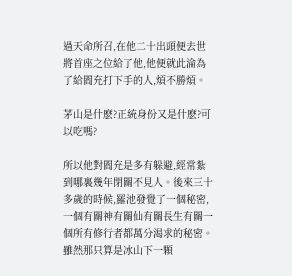過天命所召,在他二十出頭便去世將首座之位給了他,他便就此淪為了給閻充打下手的人,煩不勝煩。

茅山是什麽?正統身份又是什麽?可以吃嗎?

所以他對閻充是多有躲避,經常紮到哪裏幾年閉關不見人。後來三十多歲的時候,羅池發覺了一個秘密,一個有關神有關仙有關長生有關一個所有修行者都萬分渴求的秘密。雖然那只算是冰山下一顆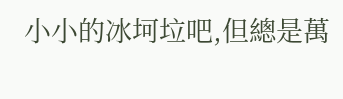小小的冰坷垃吧,但總是萬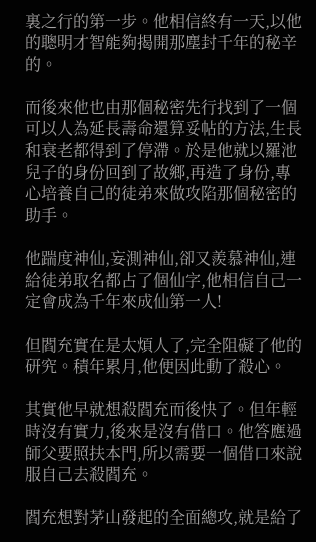裏之行的第一步。他相信終有一天,以他的聰明才智能夠揭開那塵封千年的秘辛的。

而後來他也由那個秘密先行找到了一個可以人為延長壽命還算妥帖的方法,生長和衰老都得到了停滯。於是他就以羅池兒子的身份回到了故鄉,再造了身份,專心培養自己的徒弟來做攻陷那個秘密的助手。

他踹度神仙,妄測神仙,卻又羨慕神仙,連給徒弟取名都占了個仙字,他相信自己一定會成為千年來成仙第一人!

但閻充實在是太煩人了,完全阻礙了他的研究。積年累月,他便因此動了殺心。

其實他早就想殺閻充而後快了。但年輕時沒有實力,後來是沒有借口。他答應過師父要照扶本門,所以需要一個借口來說服自己去殺閻充。

閻充想對茅山發起的全面總攻,就是給了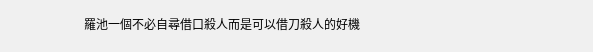羅池一個不必自尋借口殺人而是可以借刀殺人的好機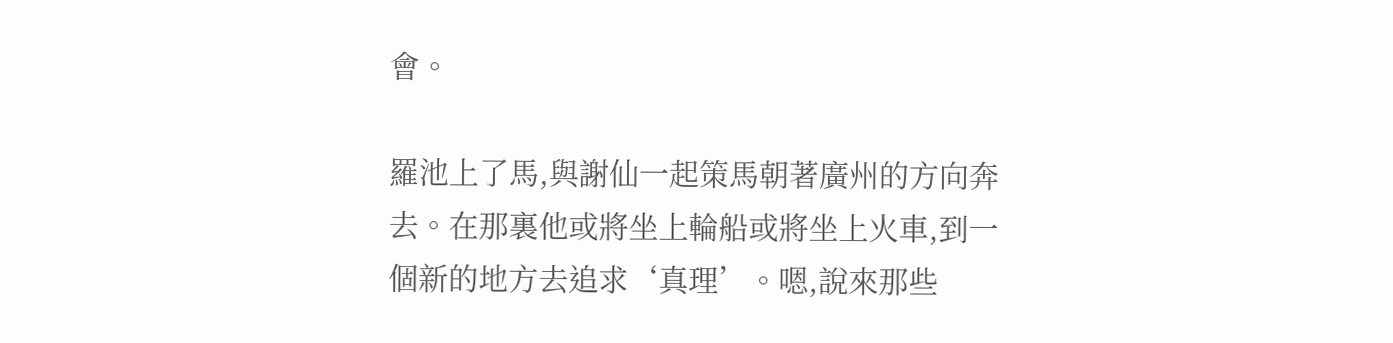會。

羅池上了馬,與謝仙一起策馬朝著廣州的方向奔去。在那裏他或將坐上輪船或將坐上火車,到一個新的地方去追求‘真理’。嗯,說來那些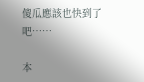傻瓜應該也快到了吧……

本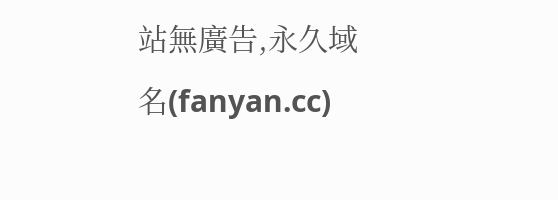站無廣告,永久域名(fanyan.cc)